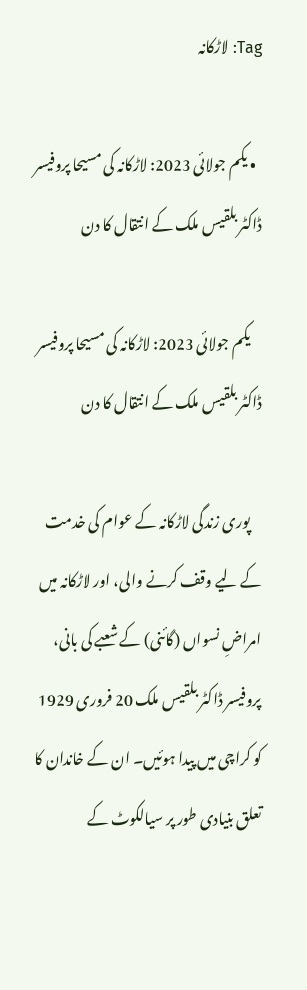Tag: لاڑکانہ

  • یکم جولائی 2023: لاڑکانہ کی مسیحا پروفیسر ڈاکٹر بلقیس ملک کے انتقال کا دن

    یکم جولائی 2023: لاڑکانہ کی مسیحا پروفیسر ڈاکٹر بلقیس ملک کے انتقال کا دن

    پوری زندگی لاڑکانہ کے عوام کی خدمت کے لیے وقف کرنے والی، اور لاڑکانہ میں امراضِ نسواں (گائنی) کے شعبے کی بانی، پروفیسر ڈاکٹر بلقیس ملک 20 فروری 1929 کو کراچی میں پیدا ہوئیں۔ ان کے خاندان کا تعلق بنیادی طور پر سیالکوٹ کے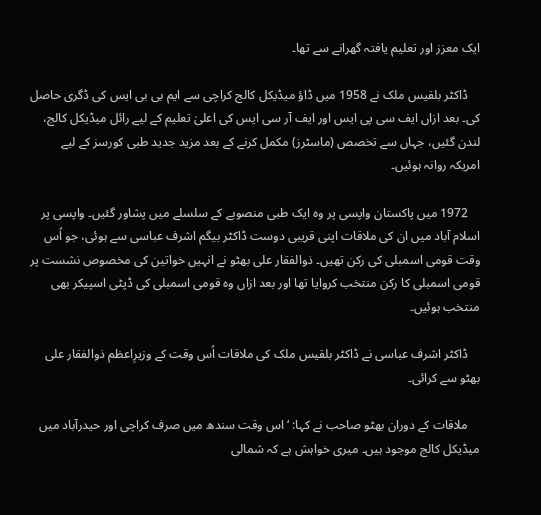ایک معزز اور تعلیم یافتہ گھرانے سے تھا۔

    ڈاکٹر بلقیس ملک نے 1958 میں ڈاؤ میڈیکل کالج کراچی سے ایم بی بی ایس کی ڈگری حاصل کی۔ بعد ازاں ایف سی پی ایس اور ایف آر سی ایس کی اعلیٰ تعلیم کے لیے رائل میڈیکل کالج، لندن گئیں، جہاں سے تخصص (ماسٹرز) مکمل کرنے کے بعد مزید جدید طبی کورسز کے لیے امریکہ روانہ ہوئیں۔

    1972 میں پاکستان واپسی پر وہ ایک طبی منصوبے کے سلسلے میں پشاور گئیں۔ واپسی پر اسلام آباد میں ان کی ملاقات اپنی قریبی دوست ڈاکٹر بیگم اشرف عباسی سے ہوئی، جو اُس وقت قومی اسمبلی کی رکن تھیں۔ ذوالفقار علی بھٹو نے انہیں خواتین کی مخصوص نشست پر قومی اسمبلی کا رکن منتخب کروایا تھا اور بعد ازاں وہ قومی اسمبلی کی ڈپٹی اسپیکر بھی منتخب ہوئیں۔

    ڈاکٹر اشرف عباسی نے ڈاکٹر بلقیس ملک کی ملاقات اُس وقت کے وزیرِاعظم ذوالفقار علی بھٹو سے کرائی۔

    ملاقات کے دوران بھٹو صاحب نے کہا: ‘اس وقت سندھ میں صرف کراچی اور حیدرآباد میں میڈیکل کالج موجود ہیں۔ میری خواہش ہے کہ شمالی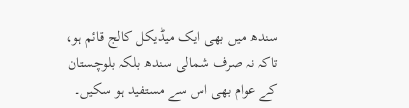سندھ میں بھی ایک میڈیکل کالج قائم ہو، تاکہ نہ صرف شمالی سندھ بلکہ بلوچستان کے عوام بھی اس سے مستفید ہو سکیں۔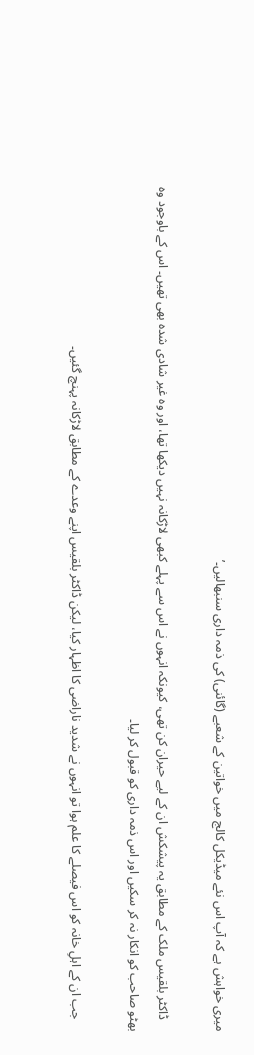میری خواہش ہے کہ آپ اس نئے میڈیکل کالج میں خواتین کے شعبے (گائنی) کی ذمہ داری سنبھالیں۔’

    ڈاکٹر بلقیس ملک کے مطابق یہ پیشکش ان کے لیے حیران کن تھی، کیونکہ انہوں نے اس سے پہلے کبھی لاڑکانہ نہیں دیکھا تھا، اور وہ غیر شادی شدہ بھی تھیں۔ اس کے باوجود وہ بھٹو صاحب کو انکار نہ کر سکیں اور اس ذمہ داری کو قبول کر لیا۔

    جب ان کے اہلِ خانہ کو اس فیصلے کا علم ہوا تو انہوں نے شدید ناراضی کا اظہار کیا، لیکن ڈاکٹر بلقیس اپنے وعدے کے مطابق لاڑکانہ پہنچ گئیں۔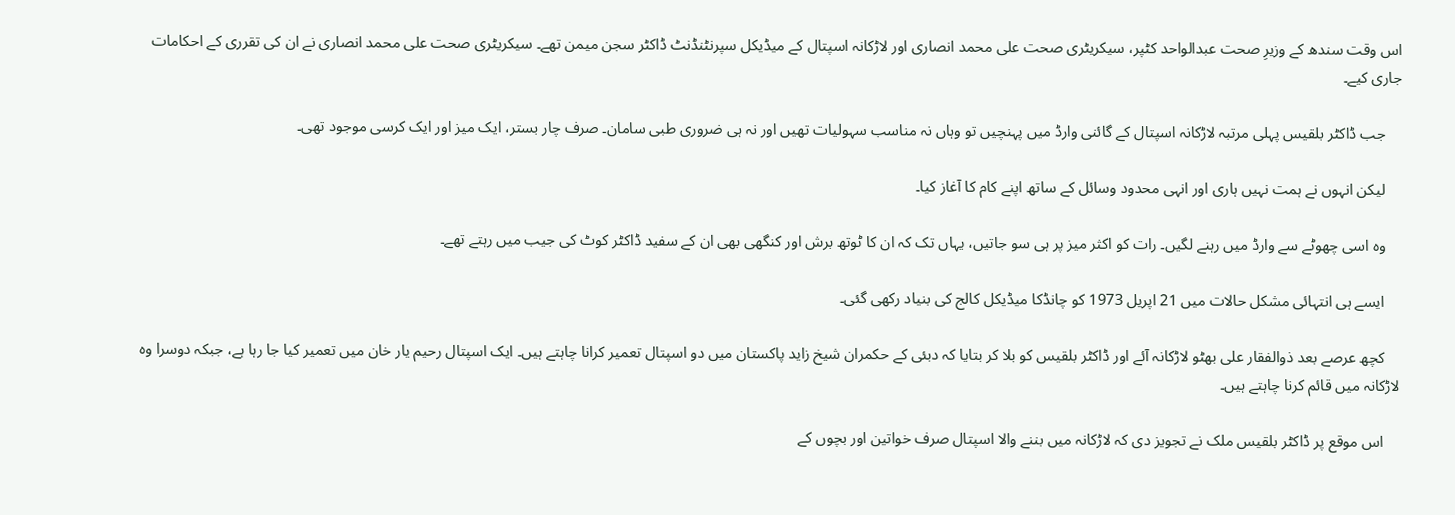اس وقت سندھ کے وزیرِ صحت عبدالواحد کٹپر، سیکریٹری صحت علی محمد انصاری اور لاڑکانہ اسپتال کے میڈیکل سپرنٹنڈنٹ ڈاکٹر سجن میمن تھے۔ سیکریٹری صحت علی محمد انصاری نے ان کی تقرری کے احکامات جاری کیے۔

    جب ڈاکٹر بلقیس پہلی مرتبہ لاڑکانہ اسپتال کے گائنی وارڈ میں پہنچیں تو وہاں نہ مناسب سہولیات تھیں اور نہ ہی ضروری طبی سامان۔ صرف چار بستر، ایک میز اور ایک کرسی موجود تھی۔

    لیکن انہوں نے ہمت نہیں ہاری اور انہی محدود وسائل کے ساتھ اپنے کام کا آغاز کیا۔

    وہ اسی چھوٹے سے وارڈ میں رہنے لگیں۔ رات کو اکثر میز پر ہی سو جاتیں، یہاں تک کہ ان کا ٹوتھ برش اور کنگھی بھی ان کے سفید ڈاکٹر کوٹ کی جیب میں رہتے تھے۔

    ایسے ہی انتہائی مشکل حالات میں 21 اپریل 1973 کو چانڈکا میڈیکل کالج کی بنیاد رکھی گئی۔

    کچھ عرصے بعد ذوالفقار علی بھٹو لاڑکانہ آئے اور ڈاکٹر بلقیس کو بلا کر بتایا کہ دبئی کے حکمران شیخ زاید پاکستان میں دو اسپتال تعمیر کرانا چاہتے ہیں۔ ایک اسپتال رحیم یار خان میں تعمیر کیا جا رہا ہے، جبکہ دوسرا وہ لاڑکانہ میں قائم کرنا چاہتے ہیں۔

    اس موقع پر ڈاکٹر بلقیس ملک نے تجویز دی کہ لاڑکانہ میں بننے والا اسپتال صرف خواتین اور بچوں کے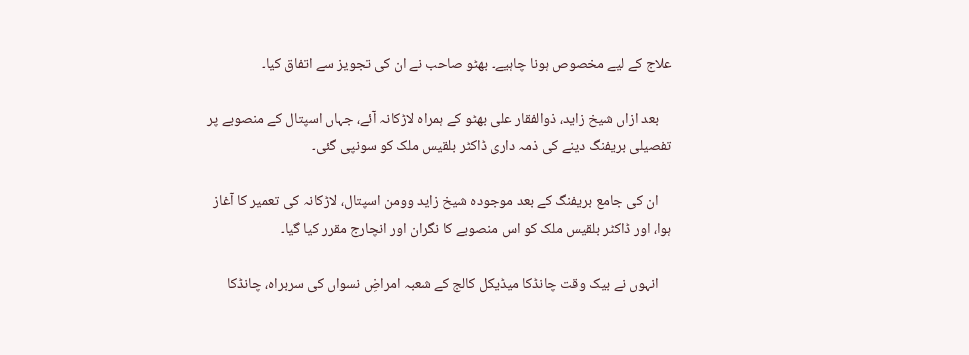علاج کے لیے مخصوص ہونا چاہیے۔ بھٹو صاحب نے ان کی تجویز سے اتفاق کیا۔

    بعد ازاں شیخ زاید، ذوالفقار علی بھٹو کے ہمراہ لاڑکانہ آئے، جہاں اسپتال کے منصوبے پر تفصیلی بریفنگ دینے کی ذمہ داری ڈاکٹر بلقیس ملک کو سونپی گئی۔

    ان کی جامع بریفنگ کے بعد موجودہ شیخ زاید وومن اسپتال، لاڑکانہ کی تعمیر کا آغاز ہوا، اور ڈاکٹر بلقیس ملک کو اس منصوبے کا نگران اور انچارج مقرر کیا گیا۔

    انہوں نے بیک وقت چانڈکا میڈیکل کالج کے شعبہ امراضِ نسواں کی سربراہ، چانڈکا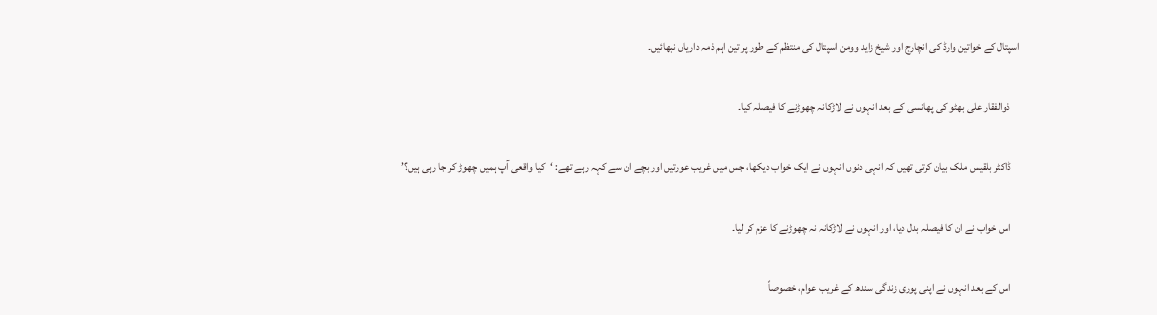اسپتال کے خواتین وارڈ کی انچارج اور شیخ زاید وومن اسپتال کی منتظم کے طور پر تین اہم ذمہ داریاں نبھائیں۔

    ذوالفقار علی بھٹو کی پھانسی کے بعد انہوں نے لاڑکانہ چھوڑنے کا فیصلہ کیا۔

    ڈاکٹر بلقیس ملک بیان کرتی تھیں کہ انہی دنوں انہوں نے ایک خواب دیکھا، جس میں غریب عورتیں اور بچے ان سے کہہ رہے تھے: ‘کیا واقعی آپ ہمیں چھوڑ کر جا رہی ہیں؟’

    اس خواب نے ان کا فیصلہ بدل دیا، اور انہوں نے لاڑکانہ نہ چھوڑنے کا عزم کر لیا۔

    اس کے بعد انہوں نے اپنی پوری زندگی سندھ کے غریب عوام، خصوصاً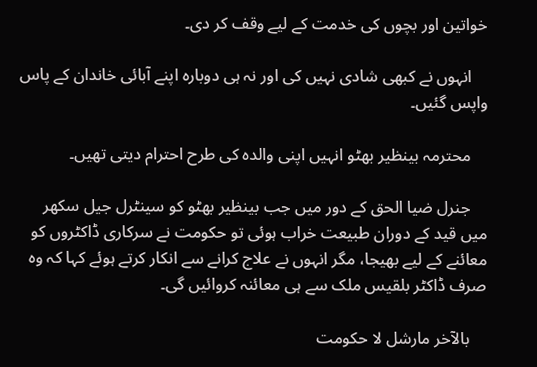خواتین اور بچوں کی خدمت کے لیے وقف کر دی۔

    انہوں نے کبھی شادی نہیں کی اور نہ ہی دوبارہ اپنے آبائی خاندان کے پاس واپس گئیں۔

    محترمہ بینظیر بھٹو انہیں اپنی والدہ کی طرح احترام دیتی تھیں۔

    جنرل ضیا الحق کے دور میں جب بینظیر بھٹو کو سینٹرل جیل سکھر میں قید کے دوران طبیعت خراب ہوئی تو حکومت نے سرکاری ڈاکٹروں کو معائنے کے لیے بھیجا، مگر انہوں نے علاج کرانے سے انکار کرتے ہوئے کہا کہ وہ صرف ڈاکٹر بلقیس ملک سے ہی معائنہ کروائیں گی۔

    بالآخر مارشل لا حکومت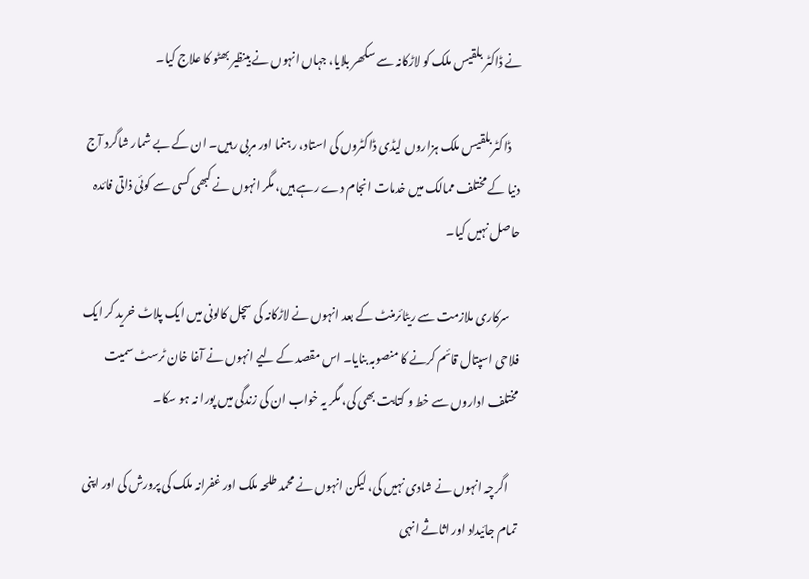نے ڈاکٹر بلقیس ملک کو لاڑکانہ سے سکھر بلایا، جہاں انہوں نے بینظیر بھٹو کا علاج کیا۔

    ڈاکٹر بلقیس ملک ہزاروں لیڈی ڈاکٹروں کی استاد، رہنما اور مربی رہیں۔ ان کے بے شمار شاگرد آج دنیا کے مختلف ممالک میں خدمات انجام دے رہے ہیں، مگر انہوں نے کبھی کسی سے کوئی ذاتی فائدہ حاصل نہیں کیا۔

    سرکاری ملازمت سے ریٹائرمنٹ کے بعد انہوں نے لاڑکانہ کی سچل کالونی میں ایک پلاٹ خرید کر ایک فلاحی اسپتال قائم کرنے کا منصوبہ بنایا۔ اس مقصد کے لیے انہوں نے آغا خان ٹرسٹ سمیت مختلف اداروں سے خط و کتابت بھی کی، مگر یہ خواب ان کی زندگی میں پورا نہ ہو سکا۔

    اگرچہ انہوں نے شادی نہیں کی، لیکن انہوں نے محمد طلحہ ملک اور غفرانہ ملک کی پرورش کی اور اپنی تمام جائیداد اور اثاثے انہی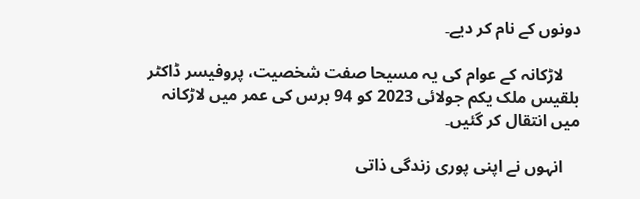دونوں کے نام کر دیے۔

    لاڑکانہ کے عوام کی یہ مسیحا صفت شخصیت، پروفیسر ڈاکٹر بلقیس ملک یکم جولائی 2023 کو 94 برس کی عمر میں لاڑکانہ میں انتقال کر گئیں۔

    انہوں نے اپنی پوری زندگی ذاتی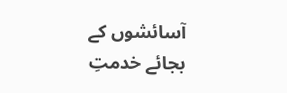آسائشوں کے بجائے خدمتِ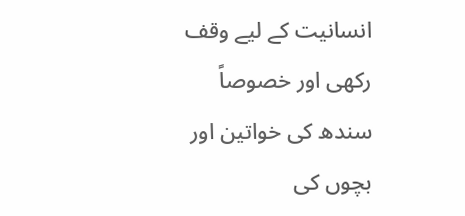انسانیت کے لیے وقف رکھی اور خصوصاً سندھ کی خواتین اور بچوں کی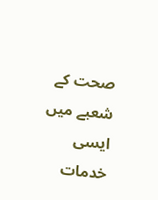صحت کے شعبے میں ایسی خدمات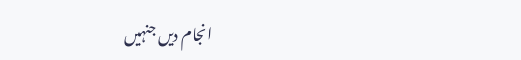انجام دیں جنہیں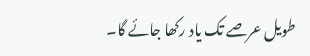طویل عرصے تک یاد رکھا جائے گا۔